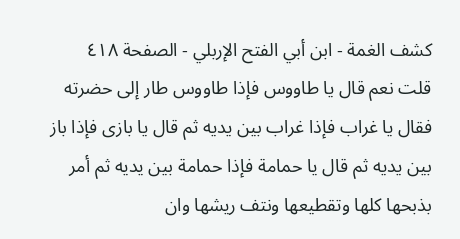كشف الغمة - ابن أبي الفتح الإربلي - الصفحة ٤١٨
قلت نعم قال يا طاووس فإذا طاووس طار إلى حضرته فقال يا غراب فإذا غراب بين يديه ثم قال يا بازى فإذا باز بين يديه ثم قال يا حمامة فإذا حمامة بين يديه ثم أمر بذبحها كلها وتقطيعها ونتف ريشها وان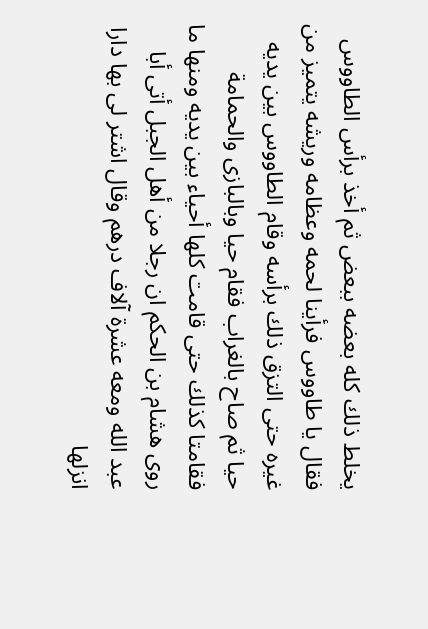يخلط ذلك كله بعضه ببعض ثم أخذ برأس الطاووس فقال يا طاووس فرأينا لحمه وعظامه وريشه يتميز من غيره حتى التزق ذلك برأسه وقام الطاووس بين يديه حيا ثم صاح بالغراب فقام حيا وبالبازى والحمامة فقامتا كذلك حتى قامت كلها أحياء بين يديه ومنها ما روى هشام بن الحكم ان رجلا من أهل الجبل أتى أبا عبد الله ومعه عشرة آلاف درهم وقال اشتر لى بها دارا انزلها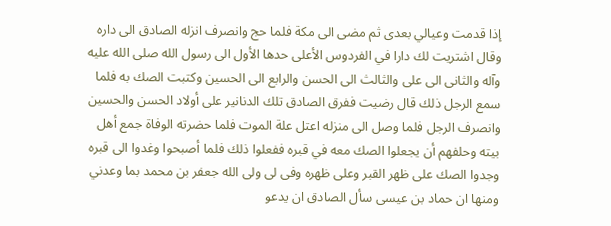إذا قدمت وعيالي بعدى ثم مضى الى مكة فلما حج وانصرف انزله الصادق الى داره وقال اشتريت لك دارا في الفردوس الأعلى حدها الأول الى رسول الله صلى الله عليه وآله والثانى الى على والثالث الى الحسن والرابع الى الحسين وكتبت الصك به فلما سمع الرجل ذلك قال رضيت ففرق الصادق تلك الدنانير على أولاد الحسن والحسين وانصرف الرجل فلما وصل الى منزله اعتل علة الموت فلما حضرته الوفاة جمع أهل بيته وحلفهم أن يجعلوا الصك معه في قبره ففعلوا ذلك فلما أصبحوا وغدوا الى قبره وجدوا الصك على ظهر القبر وعلى ظهره وفى لى ولى الله جعفر بن محمد بما وعدني ومنها ان حماد بن عيسى سأل الصادق ان يدعو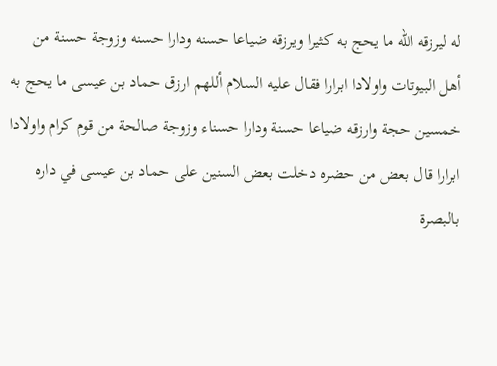له ليرزقه الله ما يحج به كثيرا ويرزقه ضياعا حسنه ودارا حسنه وزوجة حسنة من أهل البيوتات واولادا ابرارا فقال عليه السلام أللهم ارزق حماد بن عيسى ما يحج به خمسين حجة وارزقه ضياعا حسنة ودارا حسناء وزوجة صالحة من قوم كرام واولادا ابرارا قال بعض من حضره دخلت بعض السنين على حماد بن عيسى في داره بالبصرة